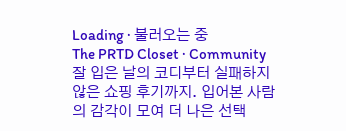Loading · 불러오는 중
The PRTD Closet · Community
잘 입은 날의 코디부터 실패하지 않은 쇼핑 후기까지. 입어본 사람의 감각이 모여 더 나은 선택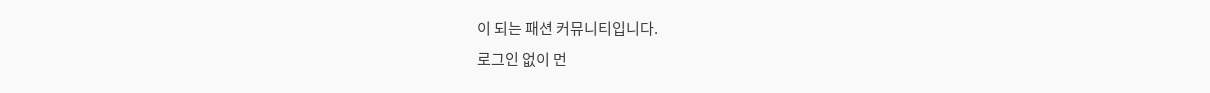이 되는 패션 커뮤니티입니다.
로그인 없이 먼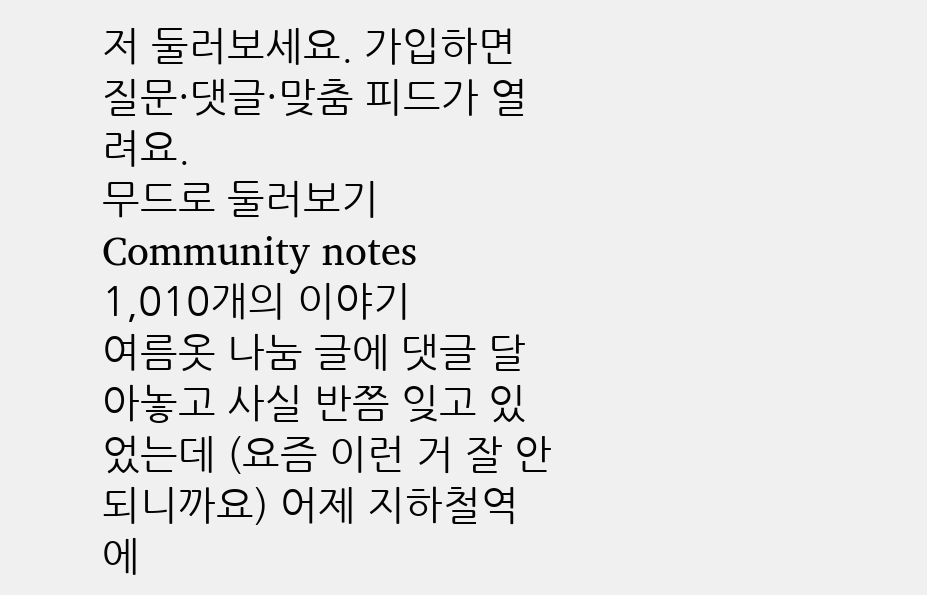저 둘러보세요. 가입하면 질문·댓글·맞춤 피드가 열려요.
무드로 둘러보기
Community notes
1,010개의 이야기
여름옷 나눔 글에 댓글 달아놓고 사실 반쯤 잊고 있었는데 (요즘 이런 거 잘 안 되니까요) 어제 지하철역에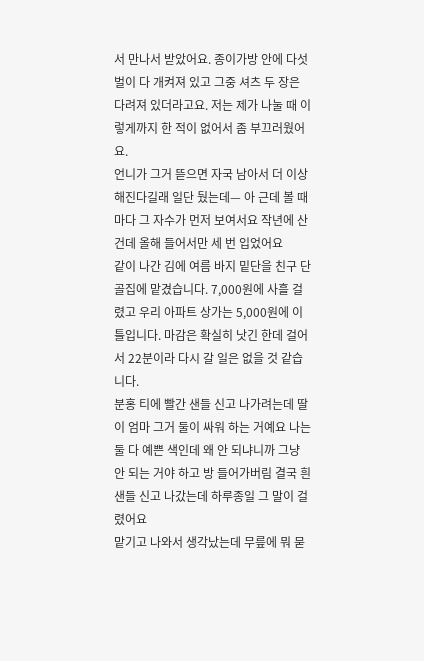서 만나서 받았어요. 종이가방 안에 다섯 벌이 다 개켜져 있고 그중 셔츠 두 장은 다려져 있더라고요. 저는 제가 나눌 때 이렇게까지 한 적이 없어서 좀 부끄러웠어요.
언니가 그거 뜯으면 자국 남아서 더 이상해진다길래 일단 뒀는데— 아 근데 볼 때마다 그 자수가 먼저 보여서요 작년에 산 건데 올해 들어서만 세 번 입었어요
같이 나간 김에 여름 바지 밑단을 친구 단골집에 맡겼습니다. 7,000원에 사흘 걸렸고 우리 아파트 상가는 5,000원에 이틀입니다. 마감은 확실히 낫긴 한데 걸어서 22분이라 다시 갈 일은 없을 것 같습니다.
분홍 티에 빨간 샌들 신고 나가려는데 딸이 엄마 그거 둘이 싸워 하는 거예요 나는 둘 다 예쁜 색인데 왜 안 되냐니까 그냥 안 되는 거야 하고 방 들어가버림 결국 흰 샌들 신고 나갔는데 하루종일 그 말이 걸렸어요
맡기고 나와서 생각났는데 무릎에 뭐 묻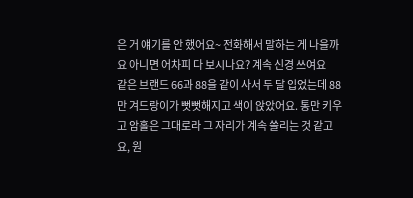은 거 얘기를 안 했어요~ 전화해서 말하는 게 나을까요 아니면 어차피 다 보시나요? 계속 신경 쓰여요
같은 브랜드 66과 88을 같이 사서 두 달 입었는데 88만 겨드랑이가 뻣뻣해지고 색이 앉았어요. 통만 키우고 암홀은 그대로라 그 자리가 계속 쓸리는 것 같고요, 원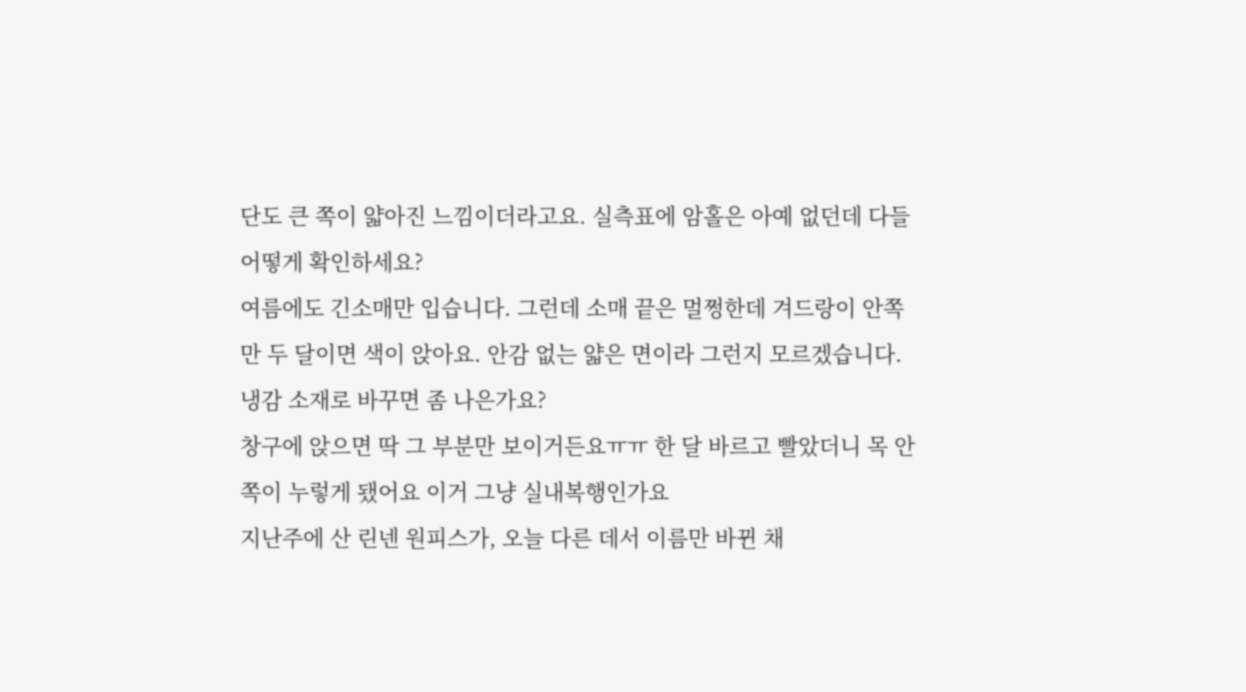단도 큰 쪽이 얇아진 느낌이더라고요. 실측표에 암홀은 아예 없던데 다들 어떻게 확인하세요?
여름에도 긴소매만 입습니다. 그런데 소매 끝은 멀쩡한데 겨드랑이 안쪽만 두 달이면 색이 앉아요. 안감 없는 얇은 면이라 그런지 모르겠습니다. 냉감 소재로 바꾸면 좀 나은가요?
창구에 앉으면 딱 그 부분만 보이거든요ㅠㅠ 한 달 바르고 빨았더니 목 안쪽이 누렇게 됐어요 이거 그냥 실내복행인가요
지난주에 산 린넨 원피스가, 오늘 다른 데서 이름만 바뀐 채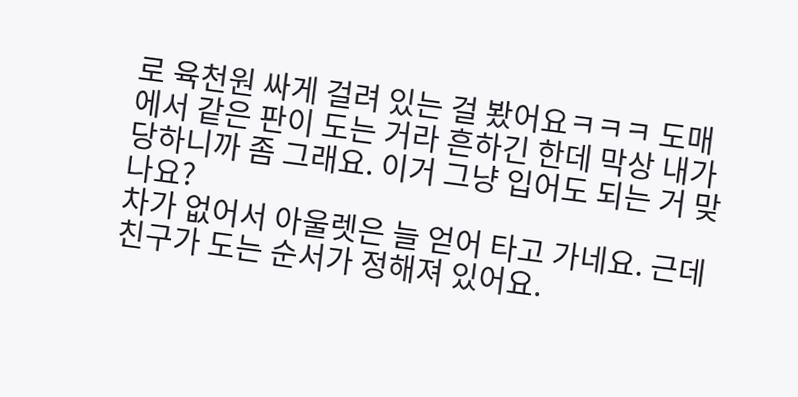로 육천원 싸게 걸려 있는 걸 봤어요ㅋㅋㅋ 도매에서 같은 판이 도는 거라 흔하긴 한데 막상 내가 당하니까 좀 그래요. 이거 그냥 입어도 되는 거 맞나요?
차가 없어서 아울렛은 늘 얻어 타고 가네요. 근데 친구가 도는 순서가 정해져 있어요.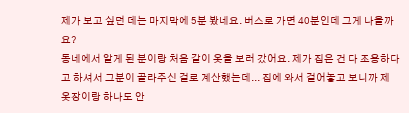제가 보고 싶던 데는 마지막에 5분 봤네요. 버스로 가면 40분인데 그게 나을까요?
동네에서 알게 된 분이랑 처음 같이 옷을 보러 갔어요. 제가 집은 건 다 조용하다고 하셔서 그분이 골라주신 걸로 계산했는데... 집에 와서 걸어놓고 보니까 제 옷장이랑 하나도 안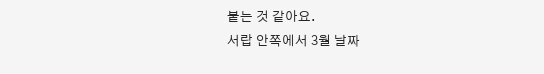붙는 것 같아요.
서랍 안쪽에서 3월 날짜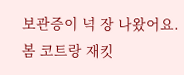보관증이 넉 장 나왔어요. 봄 코트랑 재킷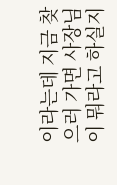이라는데 지금 찾으러 가면 사장님이 뭐라고 하실지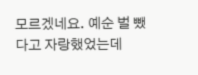모르겠네요. 예순 벌 뺐다고 자랑했었는데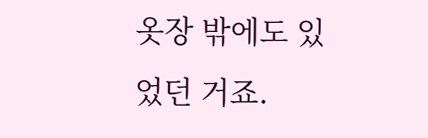옷장 밖에도 있었던 거죠.